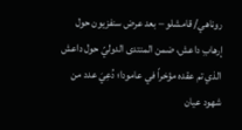روناهي/ قامشلو – بعد عرض سنفزيون حول إرهابِ داعش، ضمن المنتدى الدوليّ حول داعش الذي تم عقده مؤخراً في عامودا؛ دُعِيَ عدد من شهود عيان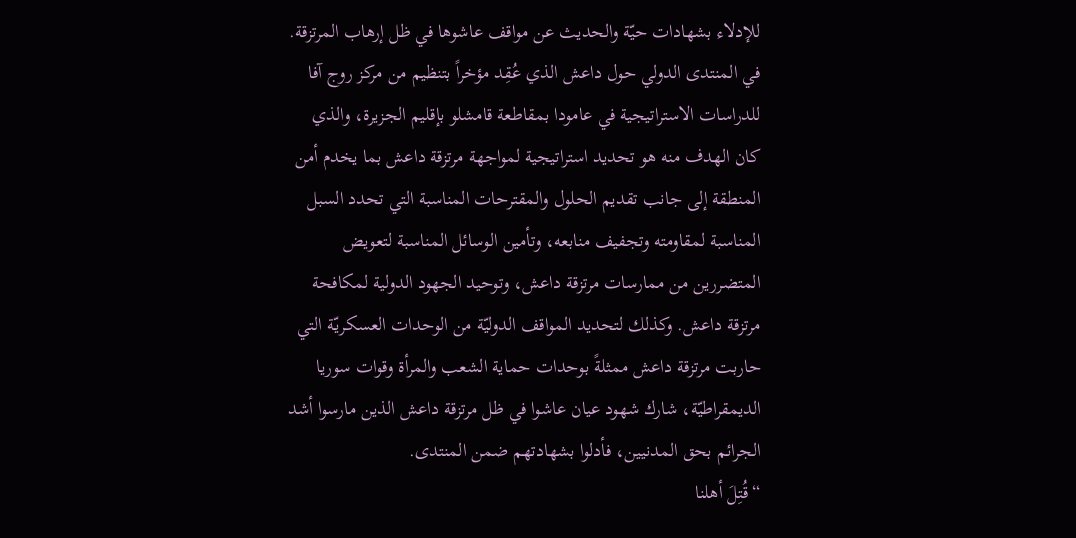للإدلاء بشهادات حيّة والحديث عن مواقف عاشوها في ظل إرهاب المرتزقة.
في المنتدى الدولي حول داعش الذي عُقِد مؤخراً بتنظيم من مركز روج آفا للدراسات الاستراتيجية في عامودا بمقاطعة قامشلو بإقليم الجزيرة، والذي كان الهدف منه هو تحديد استراتيجية لمواجهة مرتزقة داعش بما يخدم أمن المنطقة إلى جانب تقديم الحلول والمقترحات المناسبة التي تحدد السبل المناسبة لمقاومته وتجفيف منابعه، وتأمين الوسائل المناسبة لتعويض المتضررين من ممارسات مرتزقة داعش، وتوحيد الجهود الدولية لمكافحة مرتزقة داعش. وكذلك لتحديد المواقف الدوليّة من الوحدات العسكريّة التي حاربت مرتزقة داعش ممثلةً بوحدات حماية الشعب والمرأة وقوات سوريا الديمقراطيّة، شارك شهود عيان عاشوا في ظل مرتزقة داعش الذين مارسوا أشد الجرائم بحق المدنيين، فأدلوا بشهادتهم ضمن المنتدى.
“قُتِلَ أهلنا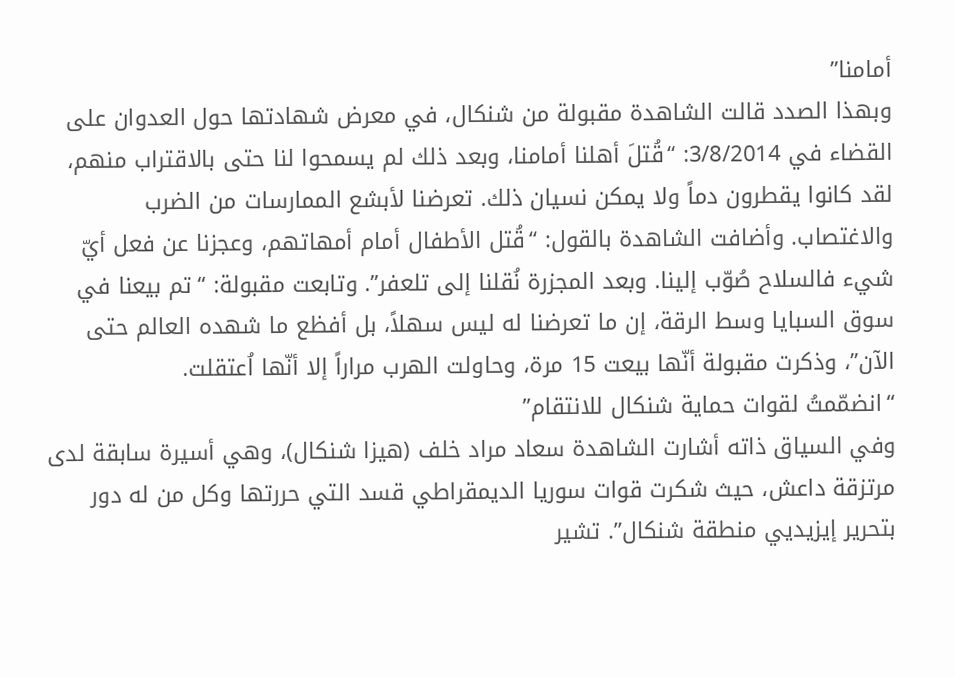أمامنا”
وبهذا الصدد قالت الشاهدة مقبولة من شنكال، في معرض شهادتها حول العدوان على القضاء في 3/8/2014: “قُتلَ أهلنا أمامنا، وبعد ذلك لم يسمحوا لنا حتى بالاقتراب منهم، لقد كانوا يقطرون دماً ولا يمكن نسيان ذلك. تعرضنا لأبشع الممارسات من الضرب والاغتصاب. وأضافت الشاهدة بالقول: “قُتل الأطفال أمام أمهاتهم، وعجزنا عن فعل أيّ شيء فالسلاح صُوّب إلينا. وبعد المجزرة نُقلنا إلى تلعفر”. وتابعت مقبولة: “تم بيعنا في سوق السبايا وسط الرقة، إن ما تعرضنا له ليس سهلاً، بل أفظع ما شهده العالم حتى الآن”، وذكرت مقبولة أنّها بيعت 15 مرة، وحاولت الهرب مراراً إلا أنّها اُعتقلت.
“انضمّمتُ لقوات حماية شنكال للانتقام”
وفي السياق ذاته أشارت الشاهدة سعاد مراد خلف (هيزا شنكال)، وهي أسيرة سابقة لدى مرتزقة داعش، حيث شكرت قوات سوريا الديمقراطي قسد التي حررتها وكل من له دور بتحرير إيزيديي منطقة شنكال”. تشير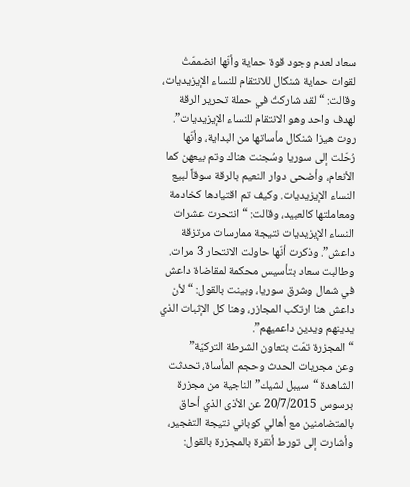سعاد لعدم وجود قوة حماية وأنّها انضممّتُ لقوات حماية شنكال للانتقام للنساء الإيزيديات، وقالت: “لقد شاركتُ في حملة تحرير الرقة لهدف واحد وهو الانتقام للنساء الإيزيديات”.
روت هيزا شنكال مأساتها من البداية، وأنّها رُحّلت إلى سوريا وسُجنت هناك وتم بيعهن كما الأنعام، وأضحى دوار النعيم بالرقة سوقاً لبيع النساء الإيزيديات. وكيف تم اقتيادها كخادمة ومعاملتها كالعبيد، وقالت: “انتحرت عشرات النساء الإيزيديات نتيجة ممارسات مرتزقة داعش”. وذكرت أنّها حاولت الانتحار 3 مرات. وطالبت سعاد بتأسيس محكمة لمقاضاة داعش في شمال وشرق سوريا، وبينت بالقول: “لأن داعش هنا ارتكب المجازر، وهنا كل الإثبات الذي يدينهم ويدين داعميهم”.
“المجزرة تمّت بتعاون الشرطة التركيّة”
وعن مجريات الحدث وحجم المأساة، تحدثت الشاهدة “سيبل لشيك” الناجية من مجزرة برسوس 20/7/2015 عن الأذى الذي أحاق بالمتضامنين مع أهالي كوباني نتيجة التفجير، وأشارت إلى تورط أنقرة بالمجزرة بالقول: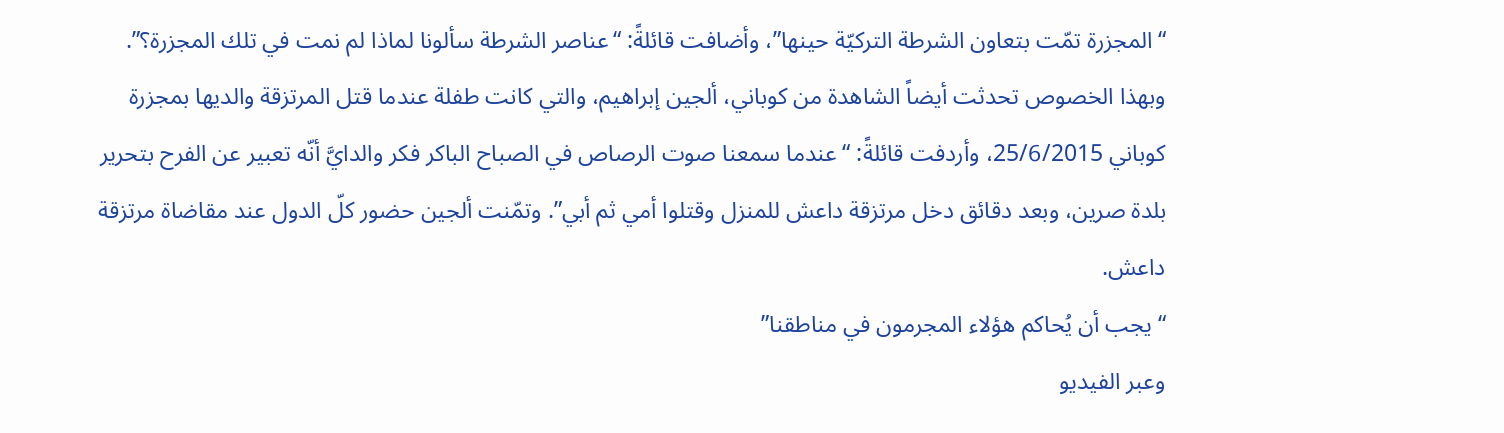“المجزرة تمّت بتعاون الشرطة التركيّة حينها”، وأضافت قائلةً: “عناصر الشرطة سألونا لماذا لم نمت في تلك المجزرة؟”.
وبهذا الخصوص تحدثت أيضاً الشاهدة من كوباني، ألجين إبراهيم، والتي كانت طفلة عندما قتل المرتزقة والديها بمجزرة كوباني 25/6/2015، وأردفت قائلةً: “عندما سمعنا صوت الرصاص في الصباح الباكر فكر والدايَّ أنّه تعبير عن الفرح بتحرير بلدة صرين، وبعد دقائق دخل مرتزقة داعش للمنزل وقتلوا أمي ثم أبي”. وتمّنت ألجين حضور كلّ الدول عند مقاضاة مرتزقة داعش.
“يجب أن يُحاكم هؤلاء المجرمون في مناطقنا”
وعبر الفيديو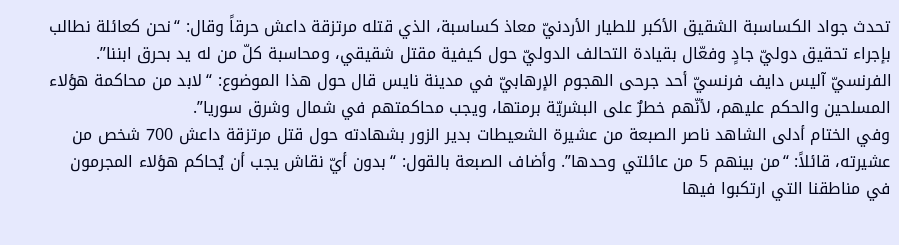تحدث جواد الكساسبة الشقيق الأكبر للطيار الأردنيّ معاذ كساسبة، الذي قتله مرتزقة داعش حرقاً وقال: “نحن كعائلة نطالب بإجراء تحقيق دوليّ جادٍ وفعّال بقيادة التحالف الدوليّ حول كيفية مقتل شقيقي، ومحاسبة كلّ من له يد بحرق ابننا”.
الفرنسيّ آليس دايف فرنسيّ أحد جرحى الهجوم الإرهابيّ في مدينة نايس قال حول هذا الموضوع: “لابد من محاكمة هؤلاء المسلحين والحكم عليهم، لأنّهم خطرٌ على البشريّة برمتها، ويجب محاكمتهم في شمال وشرق سوريا”.
وفي الختام أدلى الشاهد ناصر الصبعة من عشيرة الشعيطات بدير الزور بشهادته حول قتل مرتزقة داعش 700 شخص من عشيرته، قائلاً: “من بينهم 5 من عائلتي وحدها”. وأضاف الصبعة بالقول: “بدون أيّ نقاش يجب أن يُحاكم هؤلاء المجرمون في مناطقنا التي ارتكبوا فيها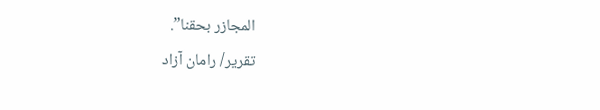المجازر بحقنا”.
تقرير/ رامان آزاد